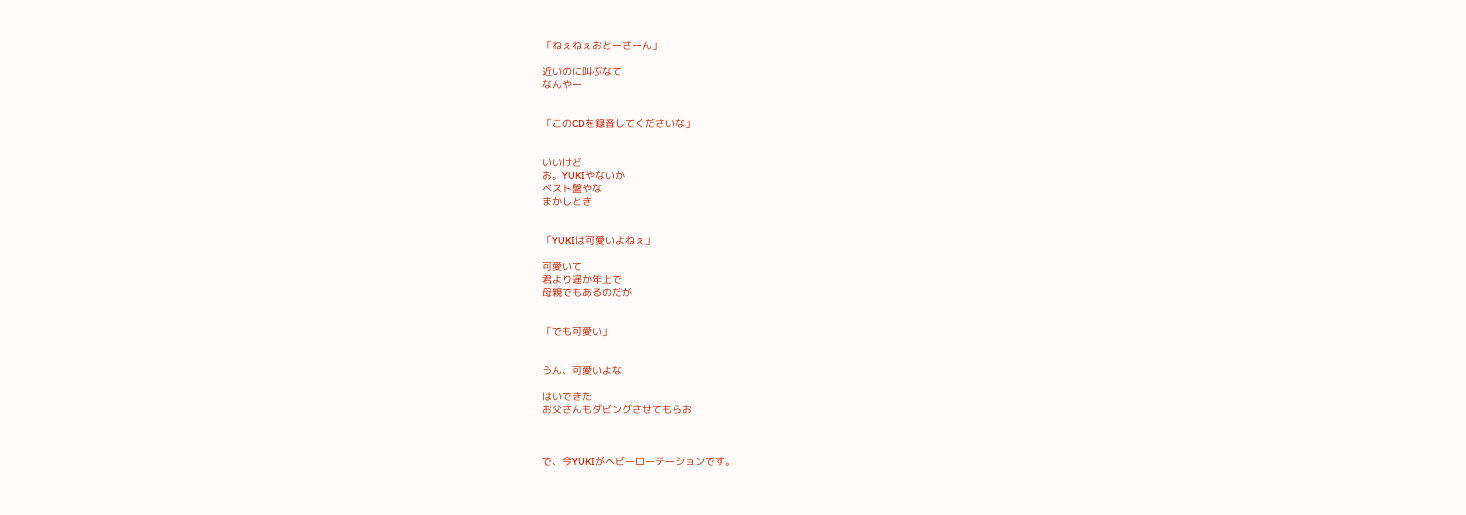「ねぇねぇおとーさーん」

近いのに叫ぶなて
なんやー


「このCDを録音してくださいな」


いいけど
お。YUKIやないか
ベスト盤やな
まかしとき


「YUKIは可愛いよねぇ」

可愛いて
君より遥か年上で
母親でもあるのだが


「でも可愛い」


うん、可愛いよな

はいできた
お父さんもダビングさせてもらお



で、今YUKIがヘビーローテーションです。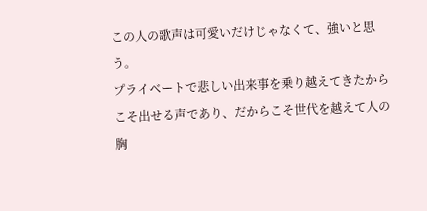この人の歌声は可愛いだけじゃなくて、強いと思う。
プライベートで悲しい出来事を乗り越えてきたからこそ出せる声であり、だからこそ世代を越えて人の胸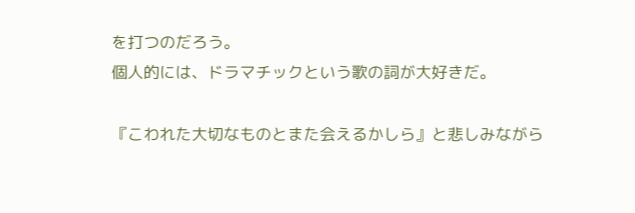を打つのだろう。
個人的には、ドラマチックという歌の詞が大好きだ。

『こわれた大切なものとまた会えるかしら』と悲しみながら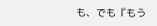も、でも『もう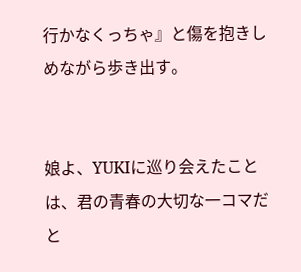行かなくっちゃ』と傷を抱きしめながら歩き出す。


娘よ、YUKIに巡り会えたことは、君の青春の大切な一コマだと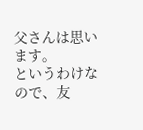父さんは思います。
というわけなので、友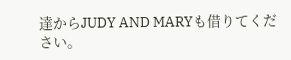達からJUDY AND MARYも借りてください。